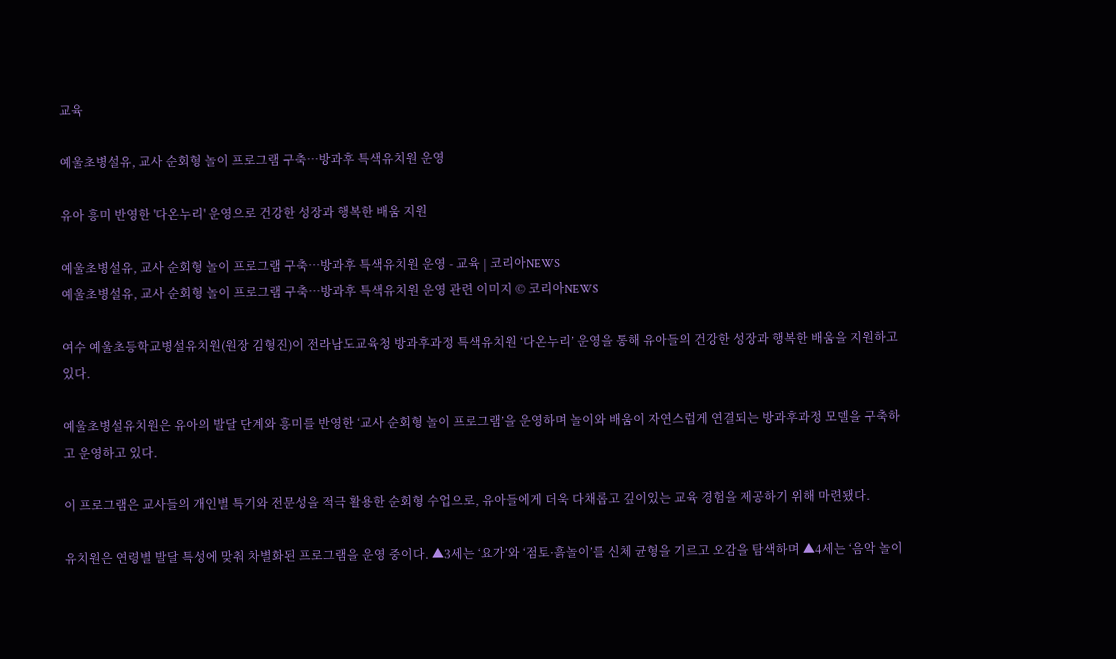교육

예울초병설유, 교사 순회형 놀이 프로그램 구축…방과후 특색유치원 운영

유아 흥미 반영한 '다온누리' 운영으로 건강한 성장과 행복한 배움 지원

예울초병설유, 교사 순회형 놀이 프로그램 구축…방과후 특색유치원 운영 - 교육 | 코리아NEWS
예울초병설유, 교사 순회형 놀이 프로그램 구축…방과후 특색유치원 운영 관련 이미지 © 코리아NEWS

여수 예울초등학교병설유치원(원장 김형진)이 전라남도교육청 방과후과정 특색유치원 ‘다온누리’ 운영을 통해 유아들의 건강한 성장과 행복한 배움을 지원하고 있다.

예울초병설유치원은 유아의 발달 단계와 흥미를 반영한 ‘교사 순회형 놀이 프로그램’을 운영하며 놀이와 배움이 자연스럽게 연결되는 방과후과정 모델을 구축하고 운영하고 있다.

이 프로그램은 교사들의 개인별 특기와 전문성을 적극 활용한 순회형 수업으로, 유아들에게 더욱 다채롭고 깊이있는 교육 경험을 제공하기 위해 마련됐다.

유치원은 연령별 발달 특성에 맞춰 차별화된 프로그램을 운영 중이다. ▲3세는 ‘요가’와 ‘점토·흙놀이’를 신체 균형을 기르고 오감을 탐색하며 ▲4세는 ‘음악 놀이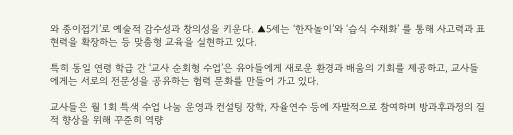와 종이접기’로 예술적 감수성과 창의성을 키운다. ▲5세는 ‘한자놀이’와 ‘습식 수채화’ 를 통해 사고력과 표현력을 확장하는 등 맞춤형 교육을 실현하고 있다.

특히 동일 연령 학급 간 ‘교사 순회형 수업’은 유아들에게 새로운 환경과 배움의 기회를 제공하고, 교사들에게는 서로의 전문성을 공유하는 협력 문화를 만들어 가고 있다.

교사들은 월 1회 특색 수업 나눔 운영과 컨설팅 장학, 자율연수 등에 자발적으로 참여하며 방과후과정의 질적 향상을 위해 꾸준히 역량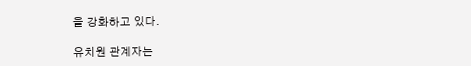을 강화하고 있다.

유치원 관계자는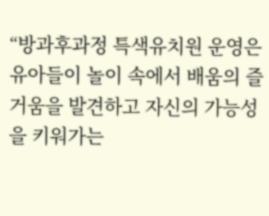“방과후과정 특색유치원 운영은 유아들이 놀이 속에서 배움의 즐거움을 발견하고 자신의 가능성을 키워가는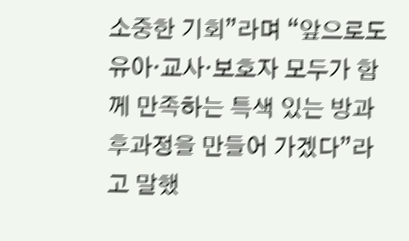소중한 기회”라며 “앞으로도 유아·교사·보호자 모두가 함께 만족하는 특색 있는 방과후과정을 만들어 가겠다”라고 말했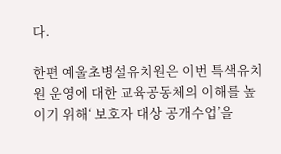다.

한편 예울초병설유치원은 이번 특색유치원 운영에 대한 교육공동체의 이해를 높이기 위해‘ 보호자 대상 공개수업’을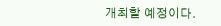개최할 예정이다.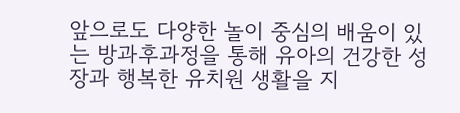앞으로도 다양한 놀이 중심의 배움이 있는 방과후과정을 통해 유아의 건강한 성장과 행복한 유치원 생활을 지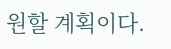원할 계획이다.